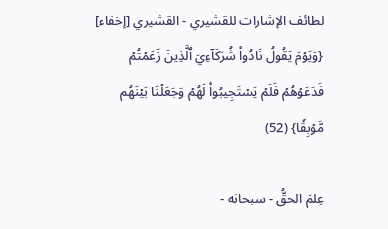لطائف الإشارات للقشيري - القشيري [إخفاء]
{وَيَوۡمَ يَقُولُ نَادُواْ شُرَكَآءِيَ ٱلَّذِينَ زَعَمۡتُمۡ فَدَعَوۡهُمۡ فَلَمۡ يَسۡتَجِيبُواْ لَهُمۡ وَجَعَلۡنَا بَيۡنَهُم مَّوۡبِقٗا} (52)

عِلمَ الحقُّ - سبحانه -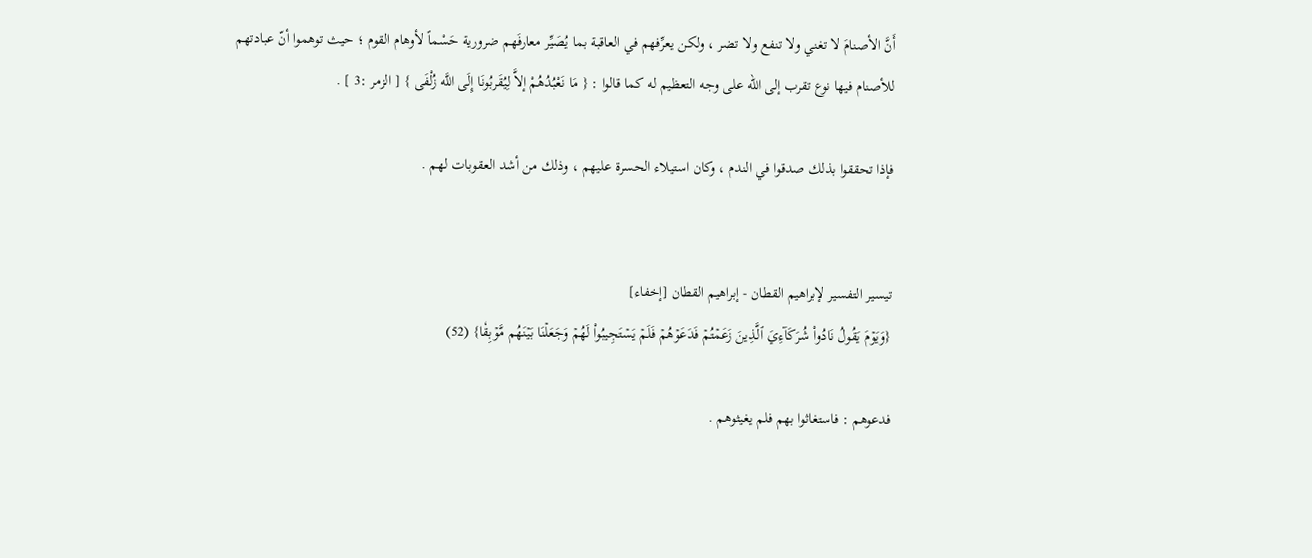أَنَّ الأصنامَ لا تغني ولا تنفع ولا تضر ، ولكن يعرِّفهم في العاقبة بما يُصَيِّر معارفَهم ضرورية حَسْماً لأوهام القوم ؛ حيث توهموا أنّ عبادتهم للأصنام فيها نوع تقرب إلى الله على وجه التعظيم له كما قالوا : { مَا نَعْبُدُهُمْ إلاَّ لِيُقَربُونَا إِلَى اللَّه زُلْفَى } [ الزمر :3 ] .

فإذا تحققوا بذلك صدقوا في الندم ، وكان استيلاء الحسرة عليهم ، وذلك من أشد العقوبات لهم .


تيسير التفسير لإبراهيم القطان - إبراهيم القطان [إخفاء]
{وَيَوۡمَ يَقُولُ نَادُواْ شُرَكَآءِيَ ٱلَّذِينَ زَعَمۡتُمۡ فَدَعَوۡهُمۡ فَلَمۡ يَسۡتَجِيبُواْ لَهُمۡ وَجَعَلۡنَا بَيۡنَهُم مَّوۡبِقٗا} (52)

فدعوهم : فاستغاثوا بهم فلم يغيثوهم .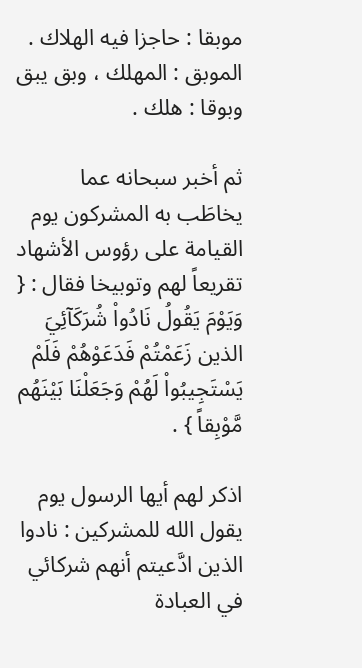موبقا : حاجزا فيه الهلاك . الموبق : المهلك ، وبق يبق وبوقا : هلك .

ثم أخبر سبحانه عما يخاطَب به المشركون يوم القيامة على رؤوس الأشهاد تقريعاً لهم وتوبيخا فقال : { وَيَوْمَ يَقُولُ نَادُواْ شُرَكَآئِيَ الذين زَعَمْتُمْ فَدَعَوْهُمْ فَلَمْ يَسْتَجِيبُواْ لَهُمْ وَجَعَلْنَا بَيْنَهُم مَّوْبِقاً } .

اذكر لهم أيها الرسول يوم يقول الله للمشركين : نادوا الذين ادَّعيتم أنهم شركائي في العبادة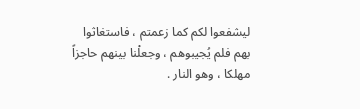ليشفعوا لكم كما زعمتم ، فاستغاثوا بهم فلم يُجيبوهم ، وجعلْنا بينهم حاجزاً مهلكا ، وهو النار .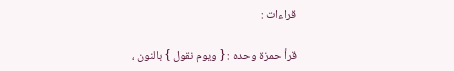قراءات :

قرأ حمزة وحده : { ويوم نقول } بالنون ،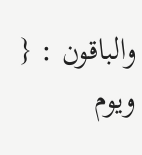والباقون : { ويوم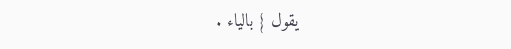يقول } بالياء .